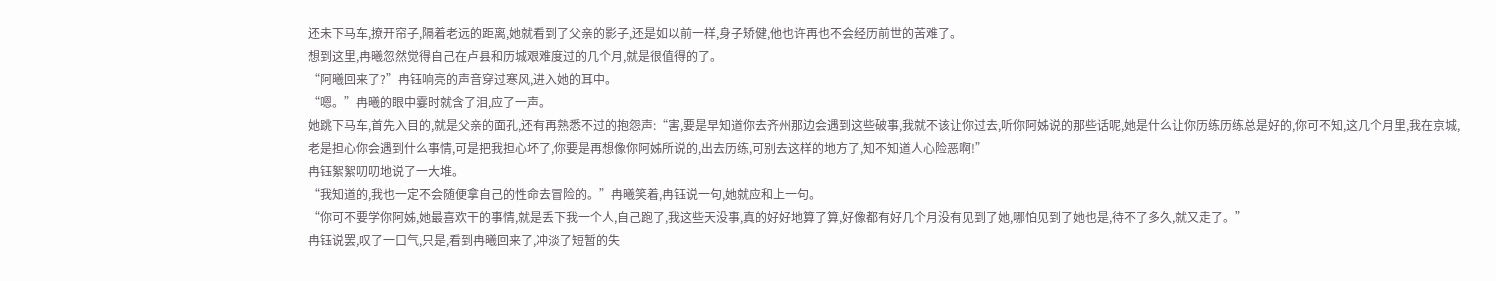还未下马车,撩开帘子,隔着老远的距离,她就看到了父亲的影子,还是如以前一样,身子矫健,他也许再也不会经历前世的苦难了。
想到这里,冉曦忽然觉得自己在卢县和历城艰难度过的几个月,就是很值得的了。
“阿曦回来了?”冉钰响亮的声音穿过寒风,进入她的耳中。
“嗯。”冉曦的眼中霎时就含了泪,应了一声。
她跳下马车,首先入目的,就是父亲的面孔,还有再熟悉不过的抱怨声:“害,要是早知道你去齐州那边会遇到这些破事,我就不该让你过去,听你阿姊说的那些话呢,她是什么让你历练历练总是好的,你可不知,这几个月里,我在京城,老是担心你会遇到什么事情,可是把我担心坏了,你要是再想像你阿姊所说的,出去历练,可别去这样的地方了,知不知道人心险恶啊!”
冉钰絮絮叨叨地说了一大堆。
“我知道的,我也一定不会随便拿自己的性命去冒险的。”冉曦笑着,冉钰说一句,她就应和上一句。
“你可不要学你阿姊,她最喜欢干的事情,就是丢下我一个人,自己跑了,我这些天没事,真的好好地算了算,好像都有好几个月没有见到了她,哪怕见到了她也是,待不了多久,就又走了。”
冉钰说罢,叹了一口气,只是,看到冉曦回来了,冲淡了短暂的失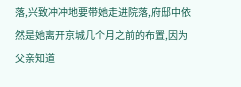落,兴致冲冲地要带她走进院落,府邸中依然是她离开京城几个月之前的布置,因为父亲知道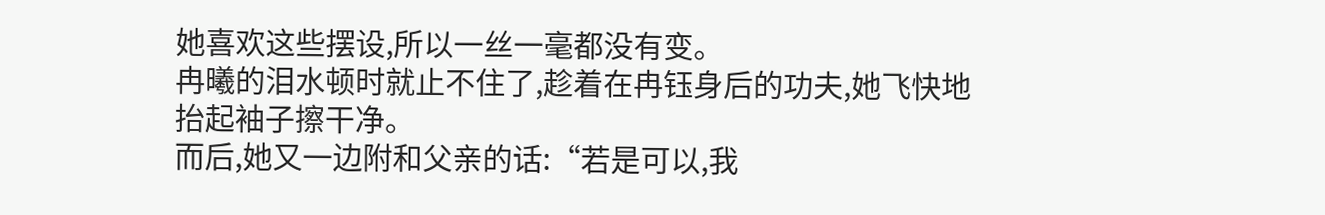她喜欢这些摆设,所以一丝一毫都没有变。
冉曦的泪水顿时就止不住了,趁着在冉钰身后的功夫,她飞快地抬起袖子擦干净。
而后,她又一边附和父亲的话:“若是可以,我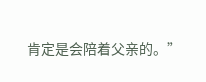肯定是会陪着父亲的。”